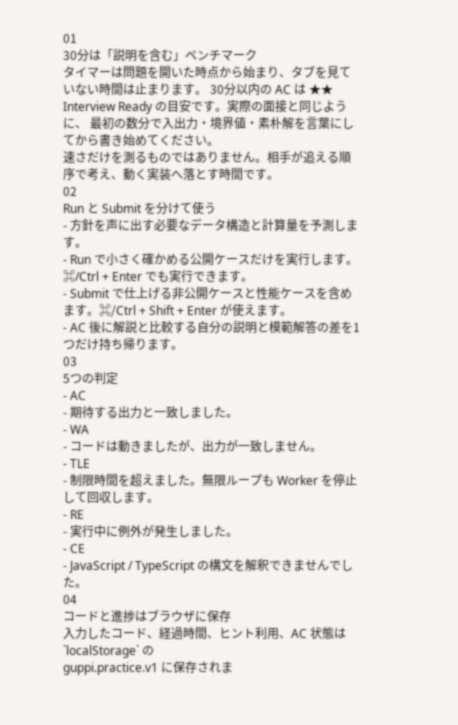01
30分は「説明を含む」ベンチマーク
タイマーは問題を開いた時点から始まり、タブを見ていない時間は止まります。 30分以内の AC は ★★ Interview Ready の目安です。実際の面接と同じように、 最初の数分で入出力・境界値・素朴解を言葉にしてから書き始めてください。
速さだけを測るものではありません。相手が追える順序で考え、動く実装へ落とす時間です。
02
Run と Submit を分けて使う
- 方針を声に出す必要なデータ構造と計算量を予測します。
- Run で小さく確かめる公開ケースだけを実行します。⌘/Ctrl + Enter でも実行できます。
- Submit で仕上げる非公開ケースと性能ケースを含めます。⌘/Ctrl + Shift + Enter が使えます。
- AC 後に解説と比較する自分の説明と模範解答の差を1つだけ持ち帰ります。
03
5つの判定
- AC
- 期待する出力と一致しました。
- WA
- コードは動きましたが、出力が一致しません。
- TLE
- 制限時間を超えました。無限ループも Worker を停止して回収します。
- RE
- 実行中に例外が発生しました。
- CE
- JavaScript / TypeScript の構文を解釈できませんでした。
04
コードと進捗はブラウザに保存
入力したコード、経過時間、ヒント利用、AC 状態は `localStorage` の
guppi.practice.v1 に保存されま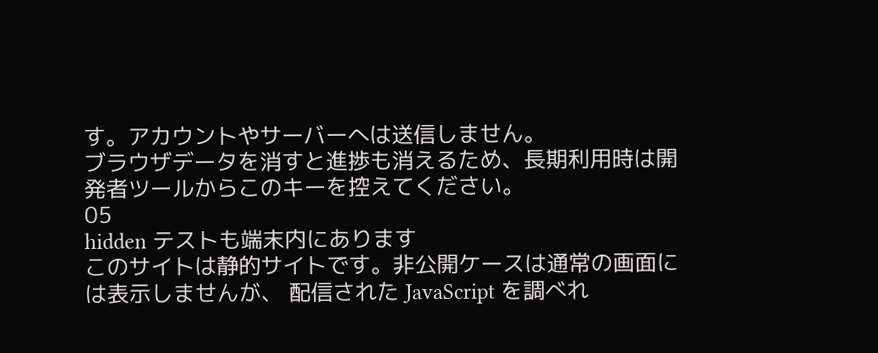す。アカウントやサーバーへは送信しません。
ブラウザデータを消すと進捗も消えるため、長期利用時は開発者ツールからこのキーを控えてください。
05
hidden テストも端末内にあります
このサイトは静的サイトです。非公開ケースは通常の画面には表示しませんが、 配信された JavaScript を調べれ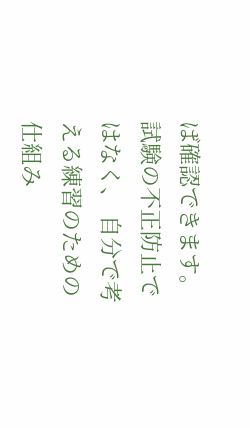ば確認できます。試験の不正防止ではなく、 自分で考える練習のための仕組み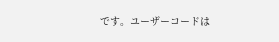です。ユーザーコードは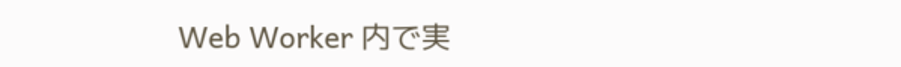Web Worker 内で実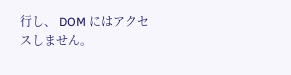行し、 DOM にはアクセスしません。